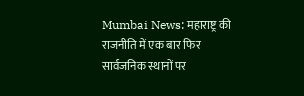Mumbai News: महाराष्ट्र की राजनीति में एक बार फिर सार्वजनिक स्थानों पर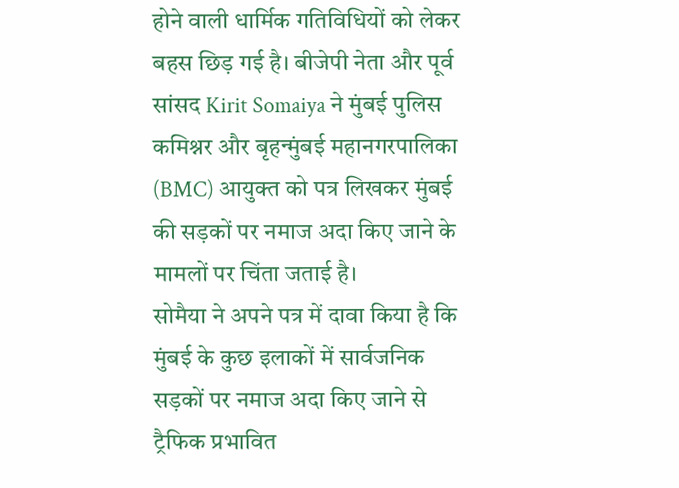होने वाली धार्मिक गतिविधियों को लेकर बहस छिड़ गई है। बीजेपी नेता और पूर्व सांसद Kirit Somaiya ने मुंबई पुलिस कमिश्नर और बृहन्मुंबई महानगरपालिका (BMC) आयुक्त को पत्र लिखकर मुंबई की सड़कों पर नमाज अदा किए जाने के मामलों पर चिंता जताई है।
सोमैया ने अपने पत्र में दावा किया है कि मुंबई के कुछ इलाकों में सार्वजनिक सड़कों पर नमाज अदा किए जाने से ट्रैफिक प्रभावित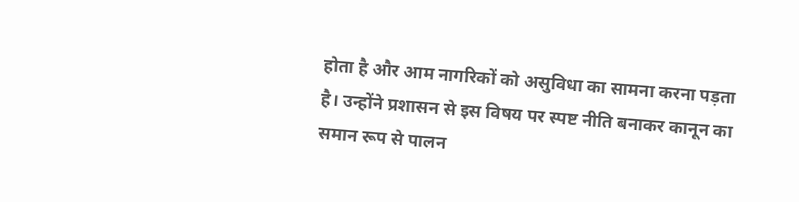होता है और आम नागरिकों को असुविधा का सामना करना पड़ता है। उन्होंने प्रशासन से इस विषय पर स्पष्ट नीति बनाकर कानून का समान रूप से पालन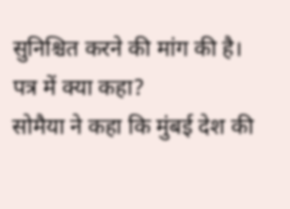सुनिश्चित करने की मांग की है।
पत्र में क्या कहा?
सोमैया ने कहा कि मुंबई देश की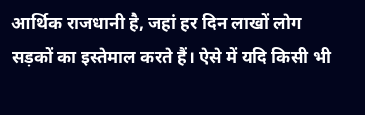आर्थिक राजधानी है, जहां हर दिन लाखों लोग सड़कों का इस्तेमाल करते हैं। ऐसे में यदि किसी भी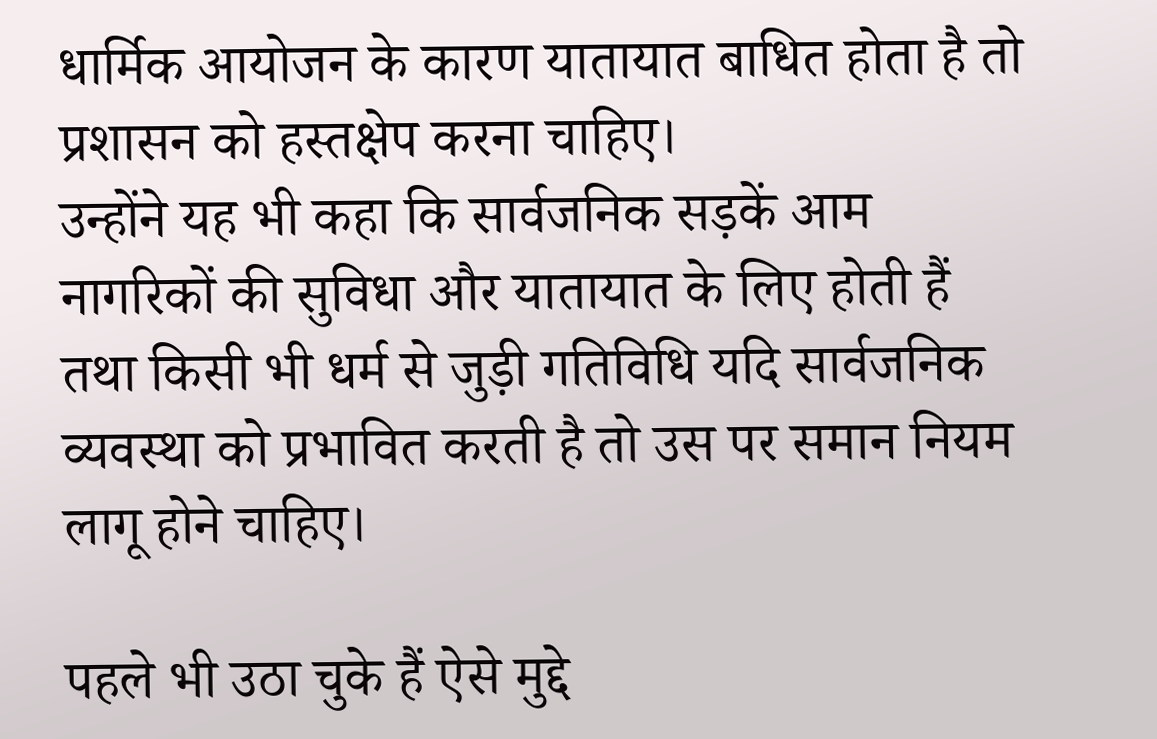धार्मिक आयोजन के कारण यातायात बाधित होता है तो प्रशासन को हस्तक्षेप करना चाहिए।
उन्होंने यह भी कहा कि सार्वजनिक सड़कें आम नागरिकों की सुविधा और यातायात के लिए होती हैं तथा किसी भी धर्म से जुड़ी गतिविधि यदि सार्वजनिक व्यवस्था को प्रभावित करती है तो उस पर समान नियम लागू होने चाहिए।

पहले भी उठा चुके हैं ऐसे मुद्दे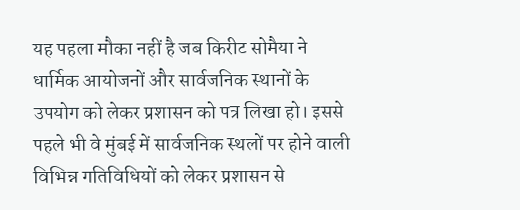यह पहला मौका नहीं है जब किरीट सोमैया ने धार्मिक आयोजनों और सार्वजनिक स्थानों के उपयोग को लेकर प्रशासन को पत्र लिखा हो। इससे पहले भी वे मुंबई में सार्वजनिक स्थलों पर होने वाली विभिन्न गतिविधियों को लेकर प्रशासन से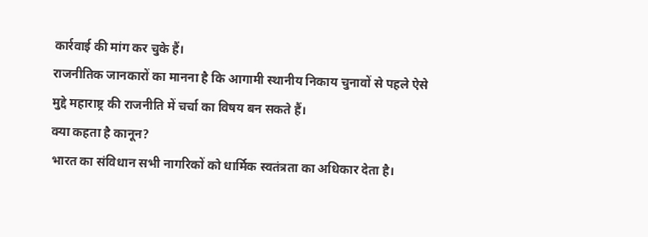कार्रवाई की मांग कर चुके हैं।
राजनीतिक जानकारों का मानना है कि आगामी स्थानीय निकाय चुनावों से पहले ऐसे मुद्दे महाराष्ट्र की राजनीति में चर्चा का विषय बन सकते हैं।
क्या कहता है कानून?
भारत का संविधान सभी नागरिकों को धार्मिक स्वतंत्रता का अधिकार देता है।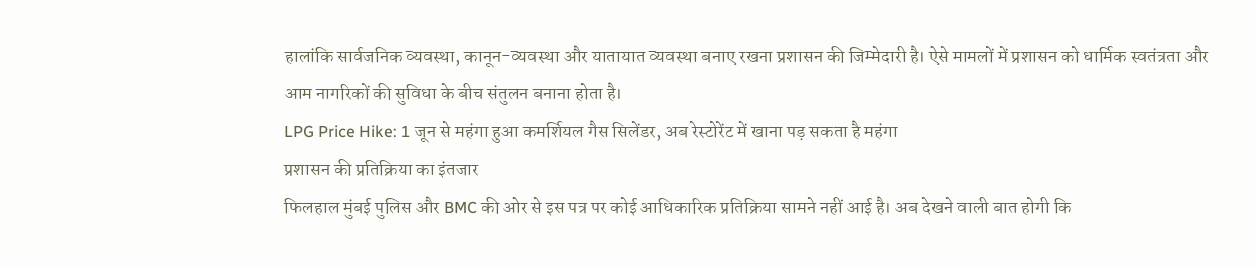हालांकि सार्वजनिक व्यवस्था, कानून-व्यवस्था और यातायात व्यवस्था बनाए रखना प्रशासन की जिम्मेदारी है। ऐसे मामलों में प्रशासन को धार्मिक स्वतंत्रता और आम नागरिकों की सुविधा के बीच संतुलन बनाना होता है।
LPG Price Hike: 1 जून से महंगा हुआ कमर्शियल गैस सिलेंडर, अब रेस्टोरेंट में खाना पड़ सकता है महंगा
प्रशासन की प्रतिक्रिया का इंतजार
फिलहाल मुंबई पुलिस और BMC की ओर से इस पत्र पर कोई आधिकारिक प्रतिक्रिया सामने नहीं आई है। अब देखने वाली बात होगी कि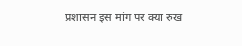प्रशासन इस मांग पर क्या रुख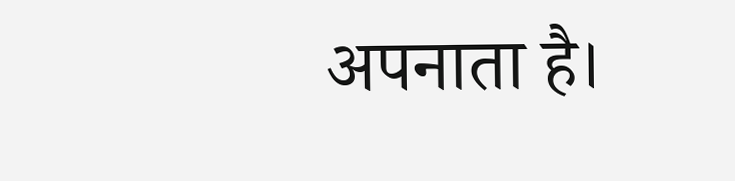अपनाता है।